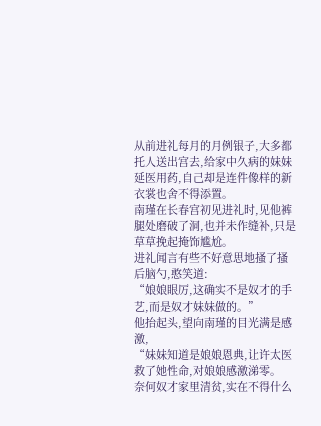从前进礼每月的月例银子,大多都托人送出宫去,给家中久病的妹妹延医用药,自己却是连件像样的新衣裳也舍不得添置。
南瑾在长春宫初见进礼时,见他裤腿处磨破了洞,也并未作缝补,只是草草挽起掩饰尴尬。
进礼闻言有些不好意思地搔了搔后脑勺,憨笑道:
“娘娘眼厉,这确实不是奴才的手艺,而是奴才妹妹做的。”
他抬起头,望向南瑾的目光满是感激,
“妹妹知道是娘娘恩典,让许太医救了她性命,对娘娘感激涕零。
奈何奴才家里清贫,实在不得什么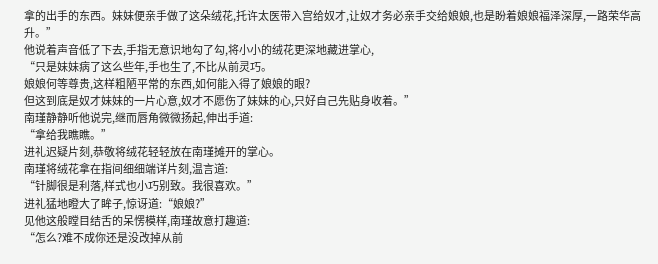拿的出手的东西。妹妹便亲手做了这朵绒花,托许太医带入宫给奴才,让奴才务必亲手交给娘娘,也是盼着娘娘福泽深厚,一路荣华高升。”
他说着声音低了下去,手指无意识地勾了勾,将小小的绒花更深地藏进掌心,
“只是妹妹病了这么些年,手也生了,不比从前灵巧。
娘娘何等尊贵,这样粗陋平常的东西,如何能入得了娘娘的眼?
但这到底是奴才妹妹的一片心意,奴才不愿伤了妹妹的心,只好自己先贴身收着。”
南瑾静静听他说完,继而唇角微微扬起,伸出手道:
“拿给我瞧瞧。”
进礼迟疑片刻,恭敬将绒花轻轻放在南瑾摊开的掌心。
南瑾将绒花拿在指间细细端详片刻,温言道:
“针脚很是利落,样式也小巧别致。我很喜欢。”
进礼猛地瞪大了眸子,惊讶道:“娘娘?”
见他这般瞠目结舌的呆愣模样,南瑾故意打趣道:
“怎么?难不成你还是没改掉从前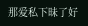那爱私下昧了好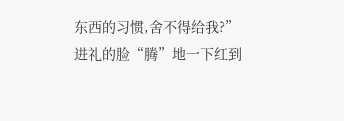东西的习惯,舍不得给我?”
进礼的脸“腾”地一下红到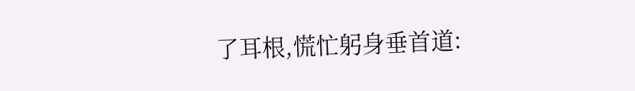了耳根,慌忙躬身垂首道: